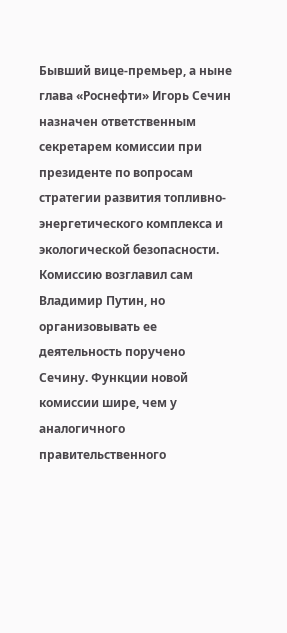Бывший вице-премьер, а ныне глава «Роснефти» Игорь Сечин назначен ответственным секретарем комиссии при президенте по вопросам стратегии развития топливно-энергетического комплекса и экологической безопасности. Комиссию возглавил сам Владимир Путин, но организовывать ее деятельность поручено Сечину. Функции новой комиссии шире, чем у аналогичного правительственного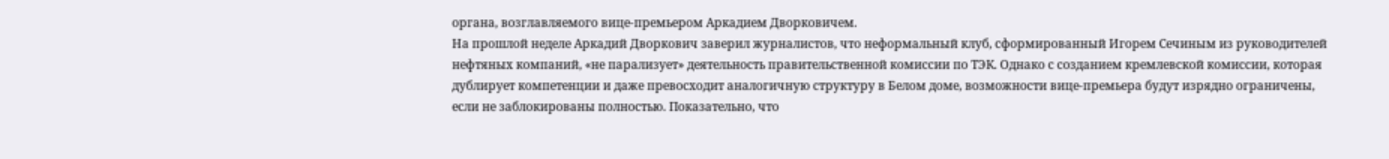органа, возглавляемого вице-премьером Аркадием Дворковичем.
На прошлой неделе Аркадий Дворкович заверил журналистов, что неформальный клуб, сформированный Игорем Сечиным из руководителей нефтяных компаний, «не парализует» деятельность правительственной комиссии по ТЭК. Однако с созданием кремлевской комиссии, которая дублирует компетенции и даже превосходит аналогичную структуру в Белом доме, возможности вице-премьера будут изрядно ограничены, если не заблокированы полностью. Показательно, что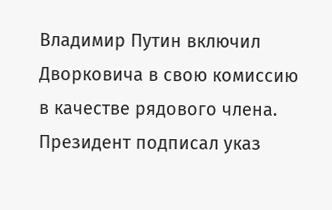Владимир Путин включил Дворковича в свою комиссию в качестве рядового члена.
Президент подписал указ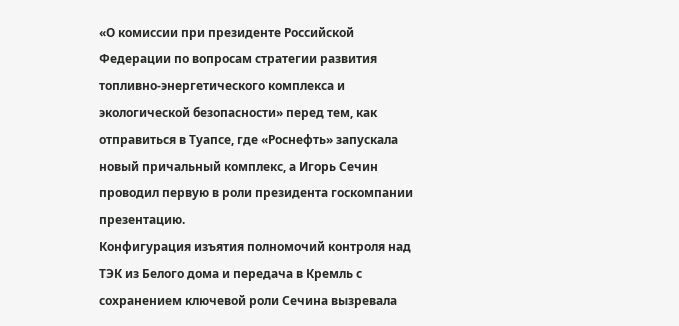«О комиссии при президенте Российской Федерации по вопросам стратегии развития топливно-энергетического комплекса и экологической безопасности» перед тем, как отправиться в Туапсе, где «Роснефть» запускала новый причальный комплекс, а Игорь Сечин проводил первую в роли президента госкомпании презентацию.
Конфигурация изъятия полномочий контроля над ТЭК из Белого дома и передача в Кремль с сохранением ключевой роли Сечина вызревала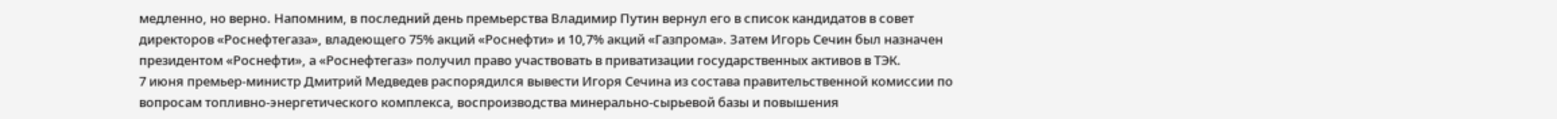медленно, но верно. Напомним, в последний день премьерства Владимир Путин вернул его в список кандидатов в совет директоров «Роснефтегаза», владеющего 75% акций «Роснефти» и 10,7% акций «Газпрома». Затем Игорь Сечин был назначен президентом «Роснефти», а «Роснефтегаз» получил право участвовать в приватизации государственных активов в ТЭК.
7 июня премьер-министр Дмитрий Медведев распорядился вывести Игоря Сечина из состава правительственной комиссии по вопросам топливно-энергетического комплекса, воспроизводства минерально-сырьевой базы и повышения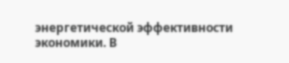энергетической эффективности экономики. В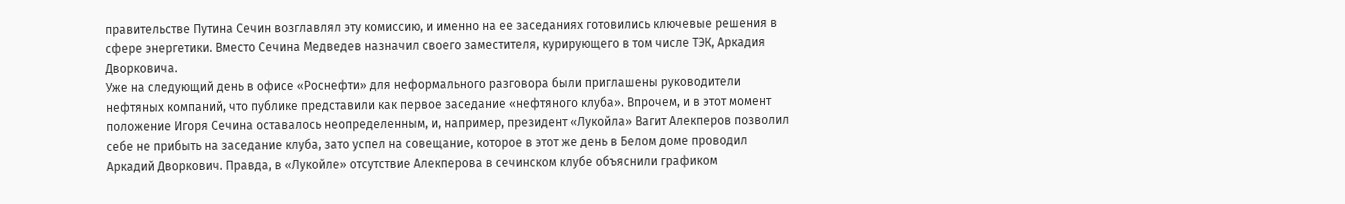правительстве Путина Сечин возглавлял эту комиссию, и именно на ее заседаниях готовились ключевые решения в сфере энергетики. Вместо Сечина Медведев назначил своего заместителя, курирующего в том числе ТЭК, Аркадия Дворковича.
Уже на следующий день в офисе «Роснефти» для неформального разговора были приглашены руководители нефтяных компаний, что публике представили как первое заседание «нефтяного клуба». Впрочем, и в этот момент положение Игоря Сечина оставалось неопределенным, и, например, президент «Лукойла» Вагит Алекперов позволил себе не прибыть на заседание клуба, зато успел на совещание, которое в этот же день в Белом доме проводил Аркадий Дворкович. Правда, в «Лукойле» отсутствие Алекперова в сечинском клубе объяснили графиком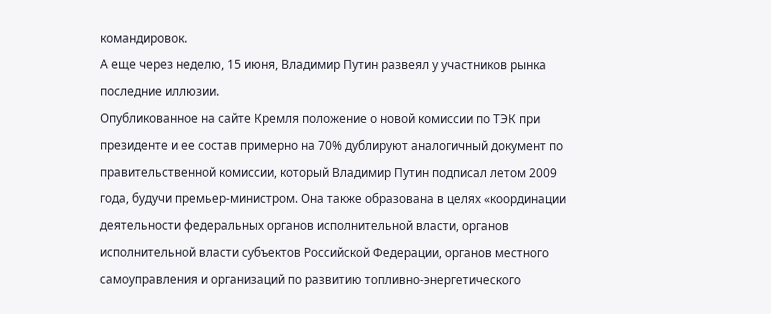командировок.
А еще через неделю, 15 июня, Владимир Путин развеял у участников рынка последние иллюзии.
Опубликованное на сайте Кремля положение о новой комиссии по ТЭК при президенте и ее состав примерно на 70% дублируют аналогичный документ по правительственной комиссии, который Владимир Путин подписал летом 2009 года, будучи премьер-министром. Она также образована в целях «координации деятельности федеральных органов исполнительной власти, органов исполнительной власти субъектов Российской Федерации, органов местного самоуправления и организаций по развитию топливно-энергетического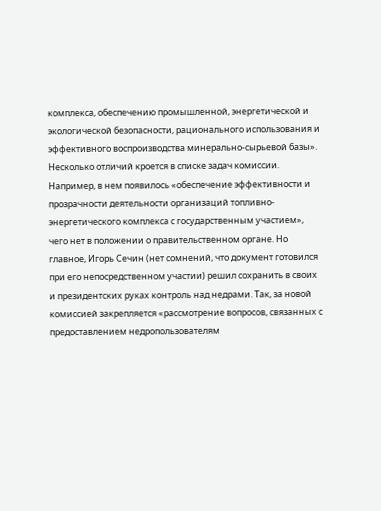комплекса, обеспечению промышленной, энергетической и экологической безопасности, рационального использования и эффективного воспроизводства минерально-сырьевой базы».
Несколько отличий кроется в списке задач комиссии. Например, в нем появилось «обеспечение эффективности и прозрачности деятельности организаций топливно-энергетического комплекса с государственным участием», чего нет в положении о правительственном органе. Но главное, Игорь Сечин (нет сомнений, что документ готовился при его непосредственном участии) решил сохранить в своих и президентских руках контроль над недрами. Так, за новой комиссией закрепляется «рассмотрение вопросов, связанных с предоставлением недропользователям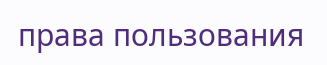права пользования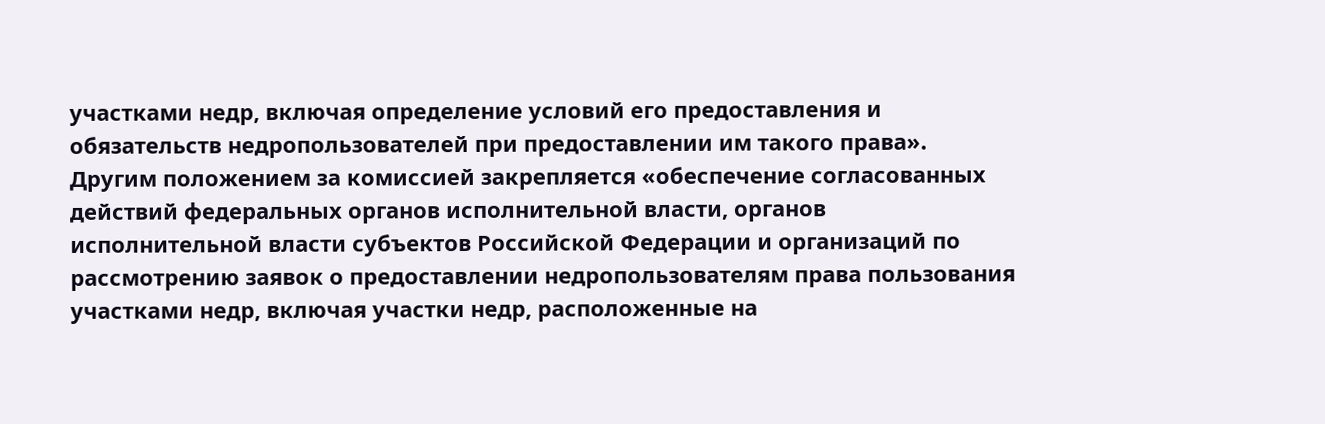участками недр, включая определение условий его предоставления и обязательств недропользователей при предоставлении им такого права».
Другим положением за комиссией закрепляется «обеспечение согласованных действий федеральных органов исполнительной власти, органов исполнительной власти субъектов Российской Федерации и организаций по рассмотрению заявок о предоставлении недропользователям права пользования участками недр, включая участки недр, расположенные на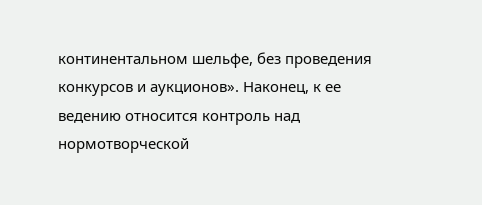континентальном шельфе, без проведения конкурсов и аукционов». Наконец, к ее ведению относится контроль над нормотворческой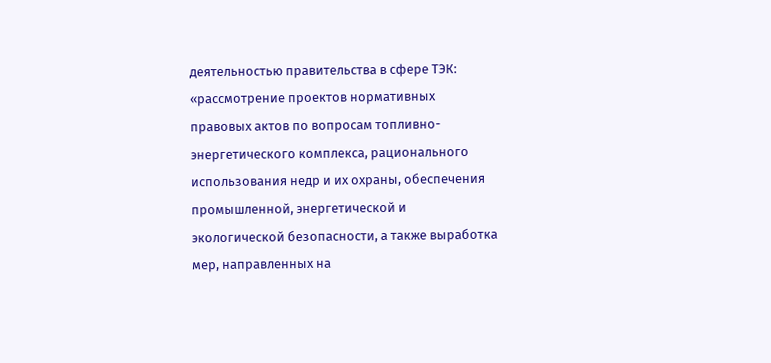деятельностью правительства в сфере ТЭК: «рассмотрение проектов нормативных правовых актов по вопросам топливно-энергетического комплекса, рационального использования недр и их охраны, обеспечения промышленной, энергетической и экологической безопасности, а также выработка мер, направленных на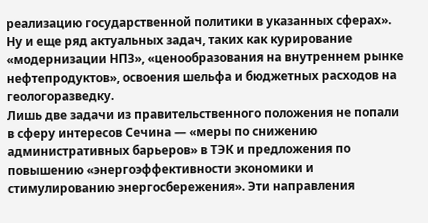реализацию государственной политики в указанных сферах». Ну и еще ряд актуальных задач, таких как курирование «модернизации НПЗ», «ценообразования на внутреннем рынке нефтепродуктов», освоения шельфа и бюджетных расходов на геологоразведку.
Лишь две задачи из правительственного положения не попали в сферу интересов Сечина — «меры по снижению административных барьеров» в ТЭК и предложения по повышению «энергоэффективности экономики и стимулированию энергосбережения». Эти направления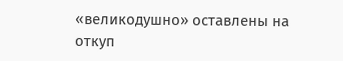«великодушно» оставлены на откуп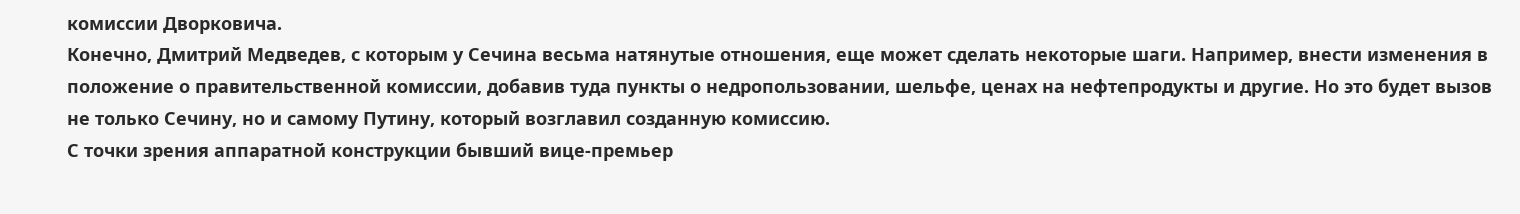комиссии Дворковича.
Конечно, Дмитрий Медведев, с которым у Сечина весьма натянутые отношения, еще может сделать некоторые шаги. Например, внести изменения в положение о правительственной комиссии, добавив туда пункты о недропользовании, шельфе, ценах на нефтепродукты и другие. Но это будет вызов не только Сечину, но и самому Путину, который возглавил созданную комиссию.
С точки зрения аппаратной конструкции бывший вице-премьер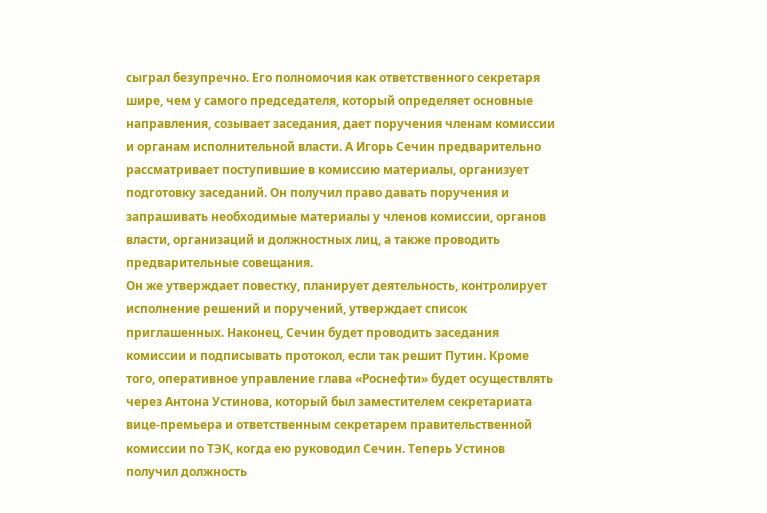сыграл безупречно. Его полномочия как ответственного секретаря шире, чем у самого председателя, который определяет основные направления, созывает заседания, дает поручения членам комиссии и органам исполнительной власти. А Игорь Сечин предварительно рассматривает поступившие в комиссию материалы, организует подготовку заседаний. Он получил право давать поручения и запрашивать необходимые материалы у членов комиссии, органов власти, организаций и должностных лиц, а также проводить предварительные совещания.
Он же утверждает повестку, планирует деятельность, контролирует исполнение решений и поручений, утверждает список приглашенных. Наконец, Сечин будет проводить заседания комиссии и подписывать протокол, если так решит Путин. Кроме того, оперативное управление глава «Роснефти» будет осуществлять через Антона Устинова, который был заместителем секретариата вице-премьера и ответственным секретарем правительственной комиссии по ТЭК, когда ею руководил Сечин. Теперь Устинов получил должность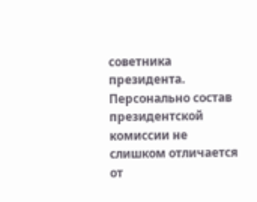советника президента.
Персонально состав президентской комиссии не слишком отличается от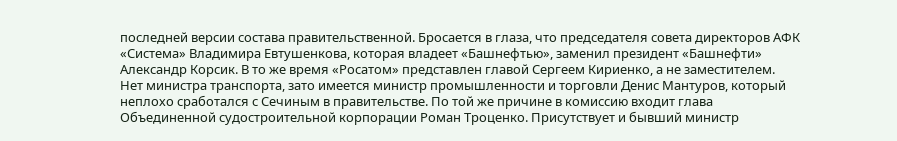последней версии состава правительственной. Бросается в глаза, что председателя совета директоров АФК «Система» Владимира Евтушенкова, которая владеет «Башнефтью», заменил президент «Башнефти» Александр Корсик. В то же время «Росатом» представлен главой Сергеем Кириенко, а не заместителем. Нет министра транспорта, зато имеется министр промышленности и торговли Денис Мантуров, который неплохо сработался с Сечиным в правительстве. По той же причине в комиссию входит глава Объединенной судостроительной корпорации Роман Троценко. Присутствует и бывший министр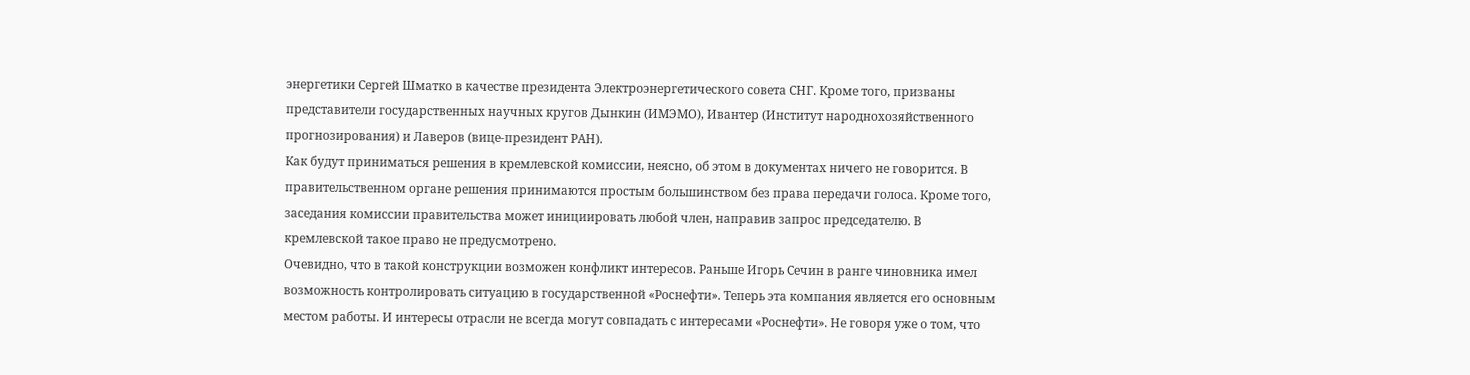энергетики Сергей Шматко в качестве президента Электроэнергетического совета СНГ. Кроме того, призваны представители государственных научных кругов Дынкин (ИМЭМО), Ивантер (Институт народнохозяйственного прогнозирования) и Лаверов (вице-президент РАН).
Как будут приниматься решения в кремлевской комиссии, неясно, об этом в документах ничего не говорится. В правительственном органе решения принимаются простым большинством без права передачи голоса. Кроме того, заседания комиссии правительства может инициировать любой член, направив запрос председателю. В кремлевской такое право не предусмотрено.
Очевидно, что в такой конструкции возможен конфликт интересов. Раньше Игорь Сечин в ранге чиновника имел возможность контролировать ситуацию в государственной «Роснефти». Теперь эта компания является его основным местом работы. И интересы отрасли не всегда могут совпадать с интересами «Роснефти». Не говоря уже о том, что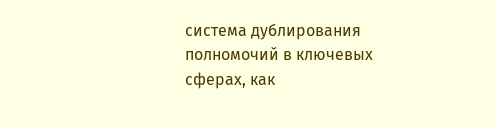система дублирования полномочий в ключевых сферах, как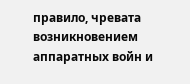правило, чревата возникновением аппаратных войн и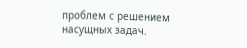проблем с решением насущных задач.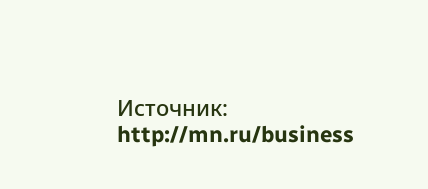Источник: http://mn.ru/business